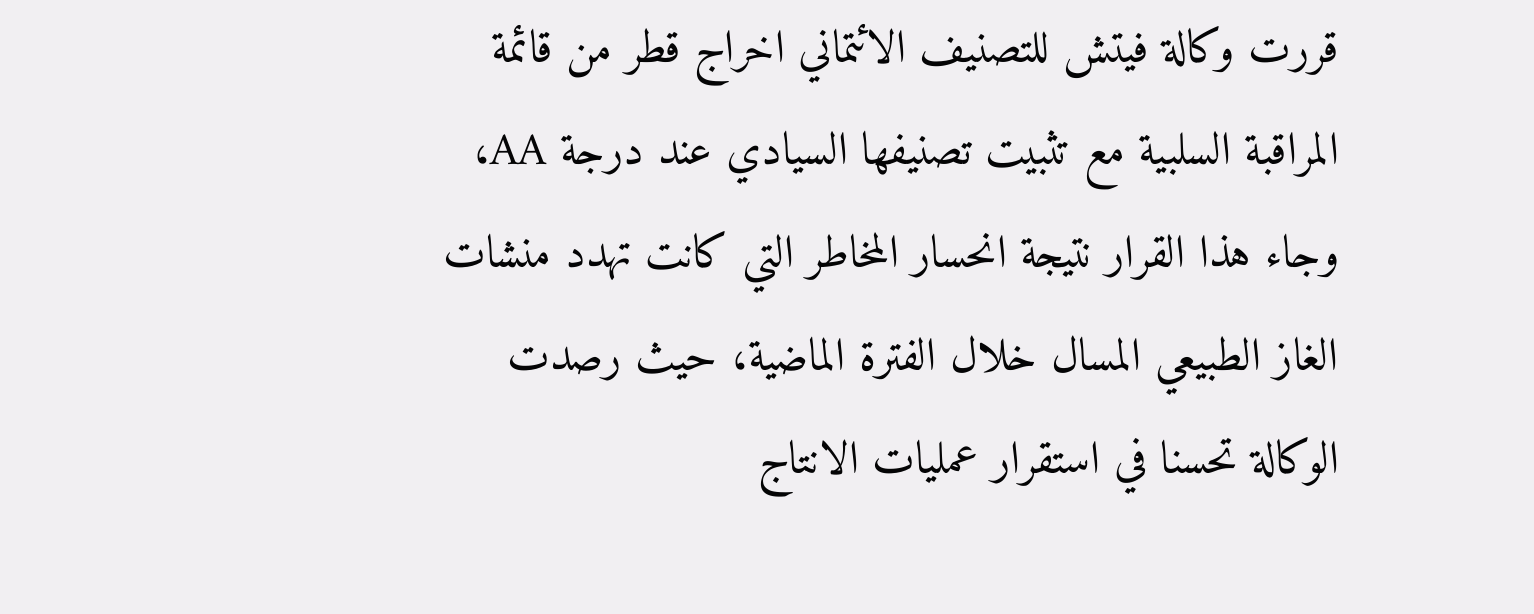قررت وكالة فيتش للتصنيف الائتماني اخراج قطر من قائمة المراقبة السلبية مع تثبيت تصنيفها السيادي عند درجة AA، وجاء هذا القرار نتيجة انحسار المخاطر التي كانت تهدد منشات الغاز الطبيعي المسال خلال الفترة الماضية، حيث رصدت الوكالة تحسنا في استقرار عمليات الانتاج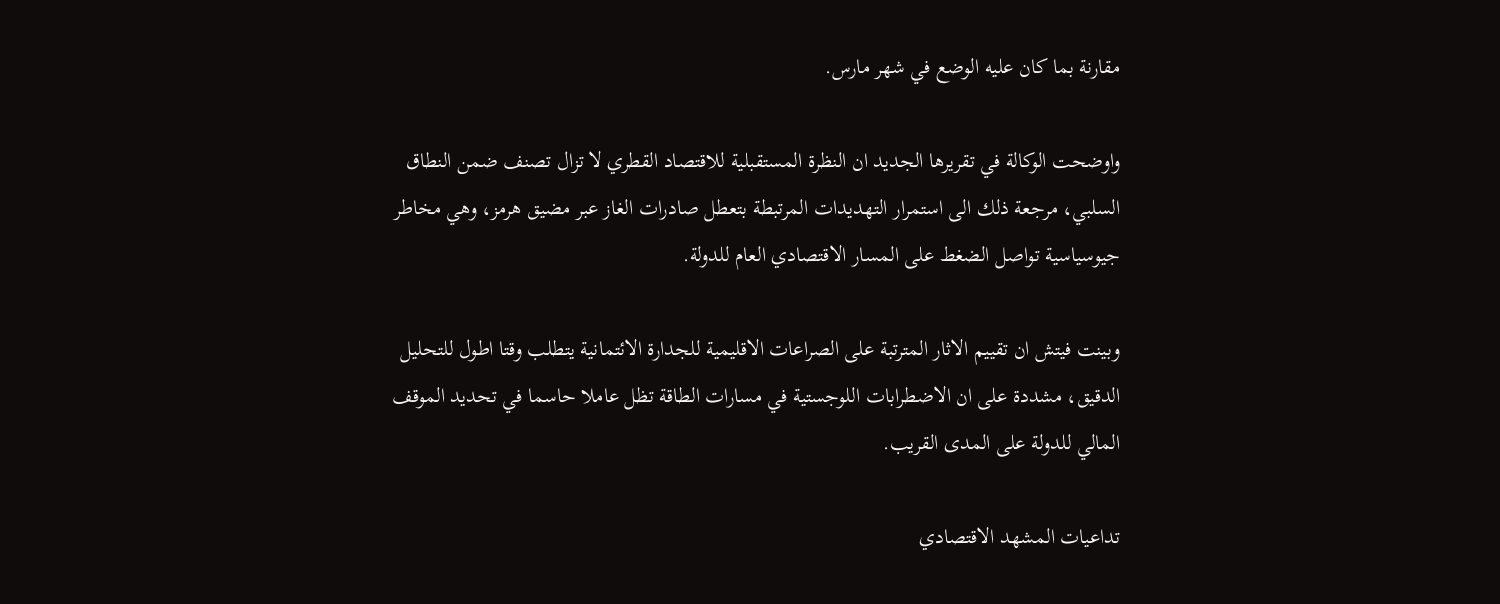مقارنة بما كان عليه الوضع في شهر مارس.

واوضحت الوكالة في تقريرها الجديد ان النظرة المستقبلية للاقتصاد القطري لا تزال تصنف ضمن النطاق السلبي، مرجعة ذلك الى استمرار التهديدات المرتبطة بتعطل صادرات الغاز عبر مضيق هرمز، وهي مخاطر جيوسياسية تواصل الضغط على المسار الاقتصادي العام للدولة.

وبينت فيتش ان تقييم الاثار المترتبة على الصراعات الاقليمية للجدارة الائتمانية يتطلب وقتا اطول للتحليل الدقيق، مشددة على ان الاضطرابات اللوجستية في مسارات الطاقة تظل عاملا حاسما في تحديد الموقف المالي للدولة على المدى القريب.

تداعيات المشهد الاقتصادي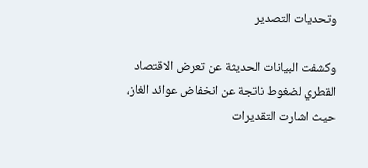وتحديات التصدير

وكشفت البيانات الحديثة عن تعرض الاقتصاد القطري لضغوط ناتجة عن انخفاض عوائد الغاز، حيث اشارت التقديرات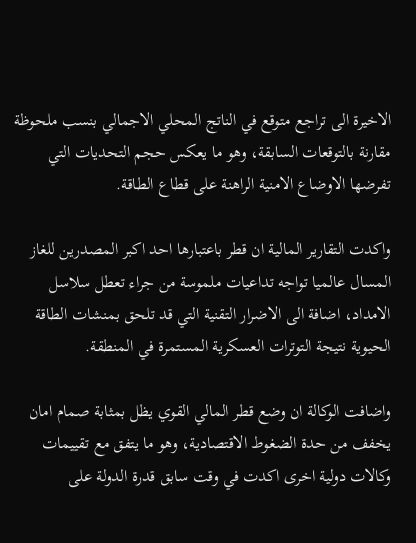الاخيرة الى تراجع متوقع في الناتج المحلي الاجمالي بنسب ملحوظة مقارنة بالتوقعات السابقة، وهو ما يعكس حجم التحديات التي تفرضها الاوضاع الامنية الراهنة على قطاع الطاقة.

واكدت التقارير المالية ان قطر باعتبارها احد اكبر المصدرين للغاز المسال عالميا تواجه تداعيات ملموسة من جراء تعطل سلاسل الامداد، اضافة الى الاضرار التقنية التي قد تلحق بمنشات الطاقة الحيوية نتيجة التوترات العسكرية المستمرة في المنطقة.

واضافت الوكالة ان وضع قطر المالي القوي يظل بمثابة صمام امان يخفف من حدة الضغوط الاقتصادية، وهو ما يتفق مع تقييمات وكالات دولية اخرى اكدت في وقت سابق قدرة الدولة على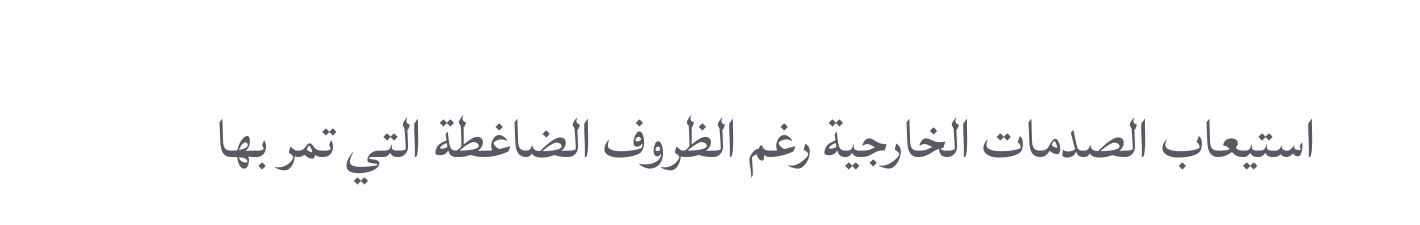استيعاب الصدمات الخارجية رغم الظروف الضاغطة التي تمر بها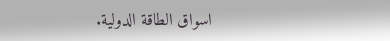اسواق الطاقة الدولية.